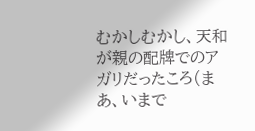むかしむかし、天和が親の配牌でのアガリだったころ(まあ、いまで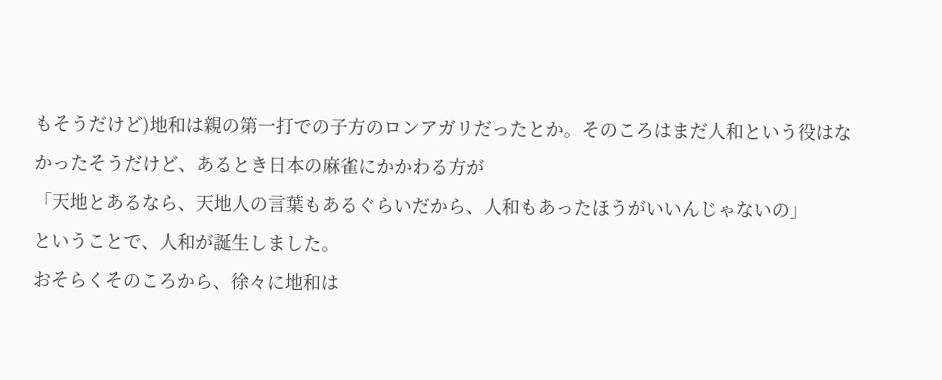もそうだけど)地和は親の第一打での子方のロンアガリだったとか。そのころはまだ人和という役はなかったそうだけど、あるとき日本の麻雀にかかわる方が
「天地とあるなら、天地人の言葉もあるぐらいだから、人和もあったほうがいいんじゃないの」
ということで、人和が誕生しました。
おそらくそのころから、徐々に地和は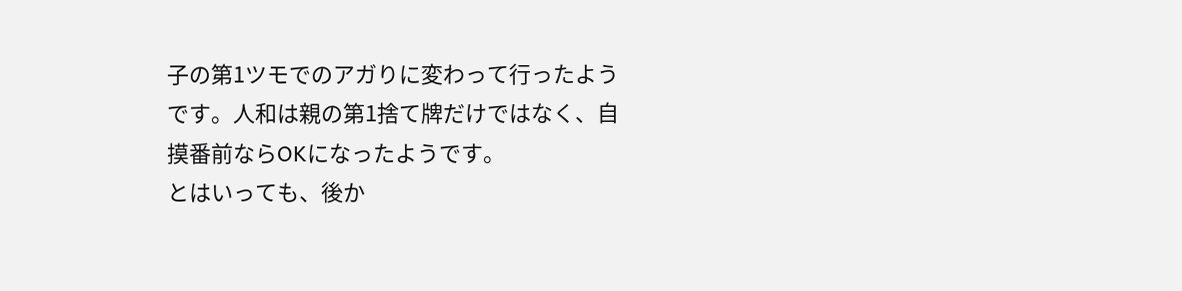子の第1ツモでのアガりに変わって行ったようです。人和は親の第1捨て牌だけではなく、自摸番前ならOKになったようです。
とはいっても、後か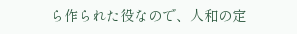ら作られた役なので、人和の定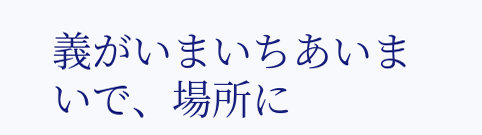義がいまいちあいまいで、場所に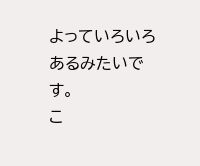よっていろいろあるみたいです。
こ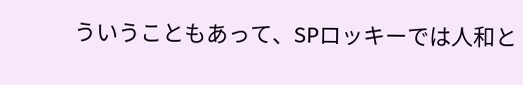ういうこともあって、SPロッキーでは人和と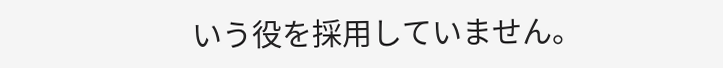いう役を採用していません。